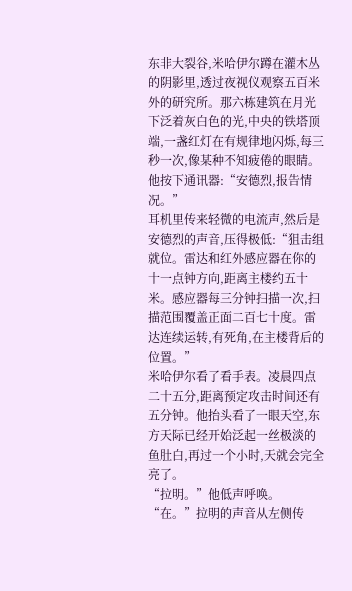东非大裂谷,米哈伊尔蹲在灌木丛的阴影里,透过夜视仪观察五百米外的研究所。那六栋建筑在月光下泛着灰白色的光,中央的铁塔顶端,一盏红灯在有规律地闪烁,每三秒一次,像某种不知疲倦的眼睛。
他按下通讯器:“安德烈,报告情况。”
耳机里传来轻微的电流声,然后是安德烈的声音,压得极低:“狙击组就位。雷达和红外感应器在你的十一点钟方向,距离主楼约五十米。感应器每三分钟扫描一次,扫描范围覆盖正面二百七十度。雷达连续运转,有死角,在主楼背后的位置。”
米哈伊尔看了看手表。凌晨四点二十五分,距离预定攻击时间还有五分钟。他抬头看了一眼天空,东方天际已经开始泛起一丝极淡的鱼肚白,再过一个小时,天就会完全亮了。
“拉明。”他低声呼唤。
“在。”拉明的声音从左侧传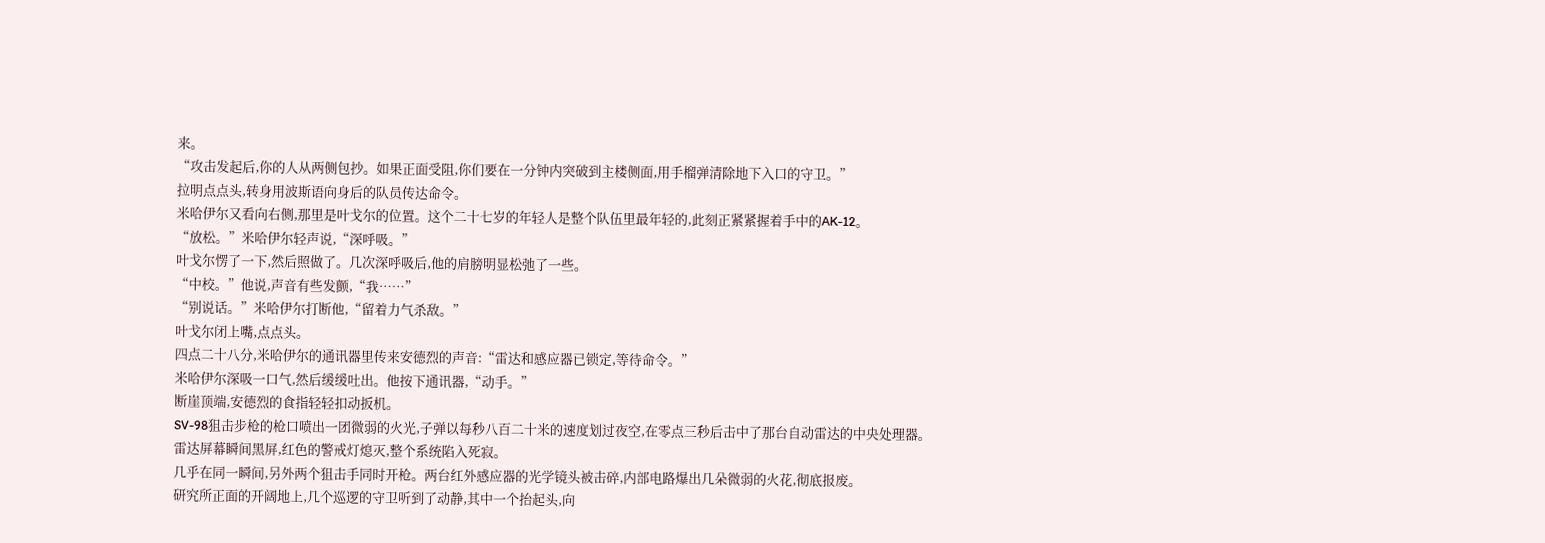来。
“攻击发起后,你的人从两侧包抄。如果正面受阻,你们要在一分钟内突破到主楼侧面,用手榴弹清除地下入口的守卫。”
拉明点点头,转身用波斯语向身后的队员传达命令。
米哈伊尔又看向右侧,那里是叶戈尔的位置。这个二十七岁的年轻人是整个队伍里最年轻的,此刻正紧紧握着手中的AK-12。
“放松。”米哈伊尔轻声说,“深呼吸。”
叶戈尔愣了一下,然后照做了。几次深呼吸后,他的肩膀明显松弛了一些。
“中校。”他说,声音有些发颤,“我……”
“别说话。”米哈伊尔打断他,“留着力气杀敌。”
叶戈尔闭上嘴,点点头。
四点二十八分,米哈伊尔的通讯器里传来安德烈的声音:“雷达和感应器已锁定,等待命令。”
米哈伊尔深吸一口气,然后缓缓吐出。他按下通讯器,“动手。”
断崖顶端,安德烈的食指轻轻扣动扳机。
SV-98狙击步枪的枪口喷出一团微弱的火光,子弹以每秒八百二十米的速度划过夜空,在零点三秒后击中了那台自动雷达的中央处理器。雷达屏幕瞬间黑屏,红色的警戒灯熄灭,整个系统陷入死寂。
几乎在同一瞬间,另外两个狙击手同时开枪。两台红外感应器的光学镜头被击碎,内部电路爆出几朵微弱的火花,彻底报废。
研究所正面的开阔地上,几个巡逻的守卫听到了动静,其中一个抬起头,向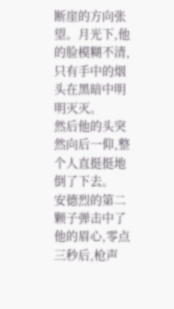断崖的方向张望。月光下,他的脸模糊不清,只有手中的烟头在黑暗中明明灭灭。
然后他的头突然向后一仰,整个人直挺挺地倒了下去。
安德烈的第二颗子弹击中了他的眉心,零点三秒后,枪声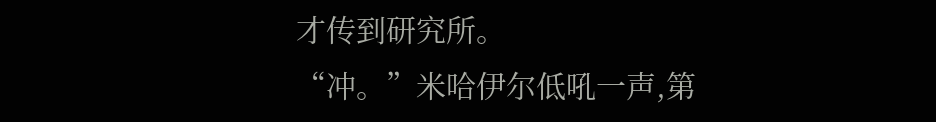才传到研究所。
“冲。”米哈伊尔低吼一声,第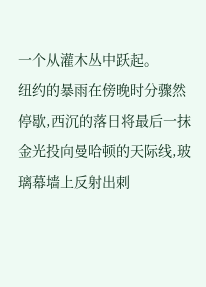一个从灌木丛中跃起。
纽约的暴雨在傍晚时分骤然停歇,西沉的落日将最后一抹金光投向曼哈顿的天际线,玻璃幕墙上反射出刺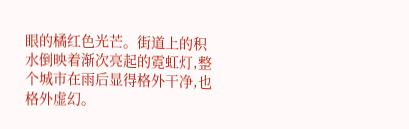眼的橘红色光芒。街道上的积水倒映着渐次亮起的霓虹灯,整个城市在雨后显得格外干净,也格外虚幻。